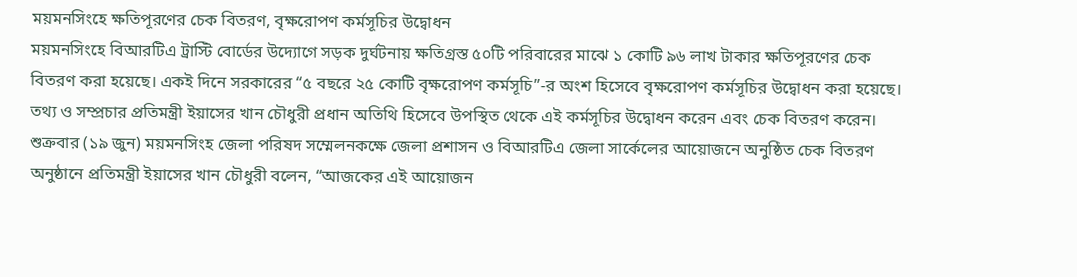ময়মনসিংহে ক্ষতিপূরণের চেক বিতরণ, বৃক্ষরোপণ কর্মসূচির উদ্বোধন
ময়মনসিংহে বিআরটিএ ট্রাস্টি বোর্ডের উদ্যোগে সড়ক দুর্ঘটনায় ক্ষতিগ্রস্ত ৫০টি পরিবারের মাঝে ১ কোটি ৯৬ লাখ টাকার ক্ষতিপূরণের চেক বিতরণ করা হয়েছে। একই দিনে সরকারের “৫ বছরে ২৫ কোটি বৃক্ষরোপণ কর্মসূচি”-র অংশ হিসেবে বৃক্ষরোপণ কর্মসূচির উদ্বোধন করা হয়েছে। তথ্য ও সম্প্রচার প্রতিমন্ত্রী ইয়াসের খান চৌধুরী প্রধান অতিথি হিসেবে উপস্থিত থেকে এই কর্মসূচির উদ্বোধন করেন এবং চেক বিতরণ করেন।
শুক্রবার (১৯ জুন) ময়মনসিংহ জেলা পরিষদ সম্মেলনকক্ষে জেলা প্রশাসন ও বিআরটিএ জেলা সার্কেলের আয়োজনে অনুষ্ঠিত চেক বিতরণ অনুষ্ঠানে প্রতিমন্ত্রী ইয়াসের খান চৌধুরী বলেন, “আজকের এই আয়োজন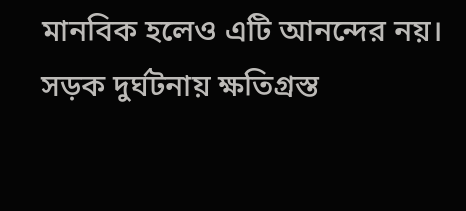মানবিক হলেও এটি আনন্দের নয়। সড়ক দুর্ঘটনায় ক্ষতিগ্রস্ত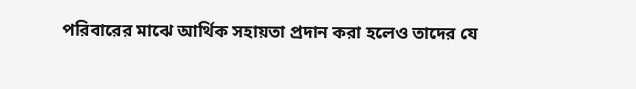পরিবারের মাঝে আর্থিক সহায়তা প্রদান করা হলেও তাদের যে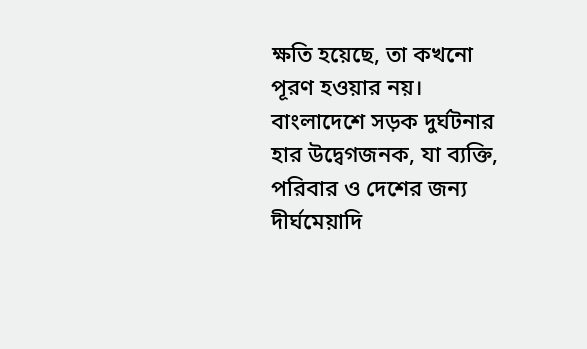ক্ষতি হয়েছে, তা কখনো পূরণ হওয়ার নয়। বাংলাদেশে সড়ক দুর্ঘটনার হার উদ্বেগজনক, যা ব্যক্তি, পরিবার ও দেশের জন্য দীর্ঘমেয়াদি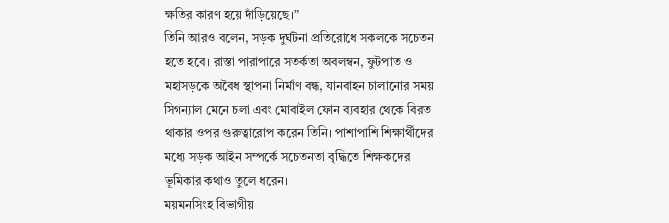ক্ষতির কারণ হয়ে দাঁড়িয়েছে।”
তিনি আরও বলেন, সড়ক দুর্ঘটনা প্রতিরোধে সকলকে সচেতন হতে হবে। রাস্তা পারাপারে সতর্কতা অবলম্বন, ফুটপাত ও মহাসড়কে অবৈধ স্থাপনা নির্মাণ বন্ধ, যানবাহন চালানোর সময় সিগন্যাল মেনে চলা এবং মোবাইল ফোন ব্যবহার থেকে বিরত থাকার ওপর গুরুত্বারোপ করেন তিনি। পাশাপাশি শিক্ষার্থীদের মধ্যে সড়ক আইন সম্পর্কে সচেতনতা বৃদ্ধিতে শিক্ষকদের ভূমিকার কথাও তুলে ধরেন।
ময়মনসিংহ বিভাগীয়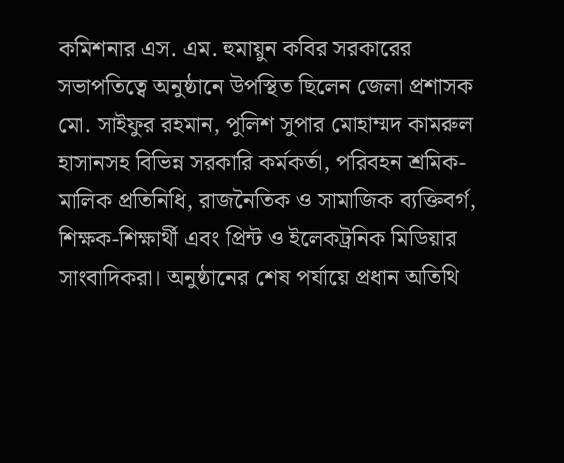কমিশনার এস. এম. হুমায়ুন কবির সরকারের সভাপতিত্বে অনুষ্ঠানে উপস্থিত ছিলেন জেলা প্রশাসক মো. সাইফুর রহমান, পুলিশ সুপার মোহাম্মদ কামরুল হাসানসহ বিভিন্ন সরকারি কর্মকর্তা, পরিবহন শ্রমিক-মালিক প্রতিনিধি, রাজনৈতিক ও সামাজিক ব্যক্তিবর্গ, শিক্ষক-শিক্ষার্থী এবং প্রিন্ট ও ইলেকট্রনিক মিডিয়ার সাংবাদিকরা। অনুষ্ঠানের শেষ পর্যায়ে প্রধান অতিথি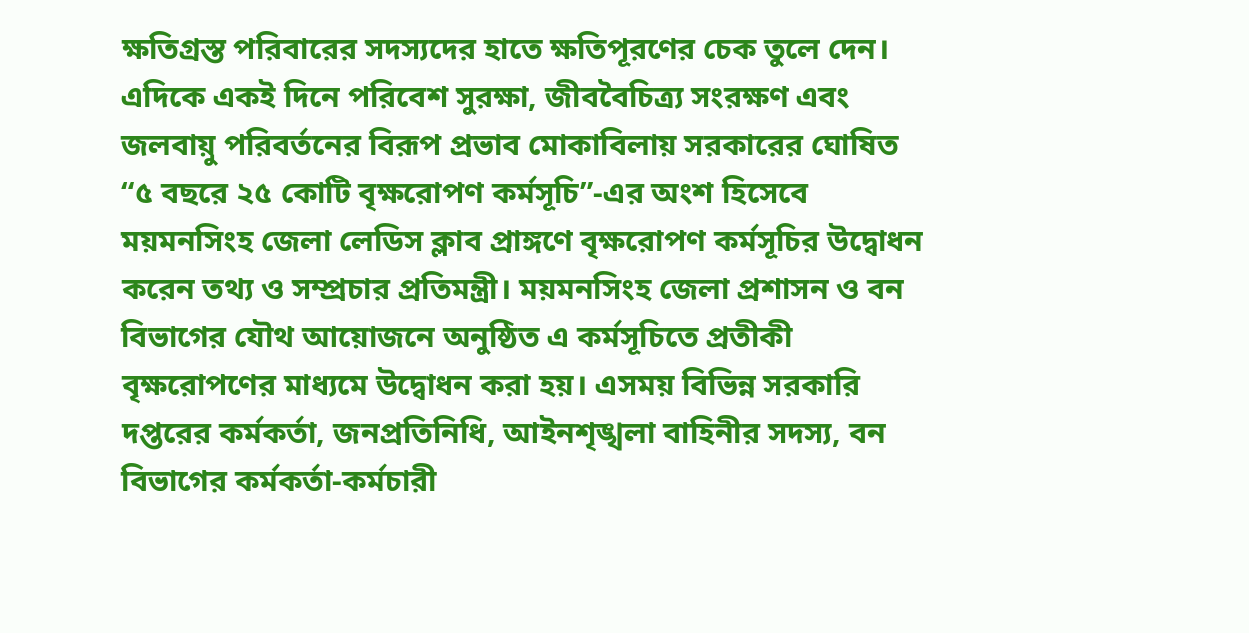ক্ষতিগ্রস্ত পরিবারের সদস্যদের হাতে ক্ষতিপূরণের চেক তুলে দেন।
এদিকে একই দিনে পরিবেশ সুরক্ষা, জীববৈচিত্র্য সংরক্ষণ এবং জলবায়ু পরিবর্তনের বিরূপ প্রভাব মোকাবিলায় সরকারের ঘোষিত “৫ বছরে ২৫ কোটি বৃক্ষরোপণ কর্মসূচি”-এর অংশ হিসেবে ময়মনসিংহ জেলা লেডিস ক্লাব প্রাঙ্গণে বৃক্ষরোপণ কর্মসূচির উদ্বোধন করেন তথ্য ও সম্প্রচার প্রতিমন্ত্রী। ময়মনসিংহ জেলা প্রশাসন ও বন বিভাগের যৌথ আয়োজনে অনুষ্ঠিত এ কর্মসূচিতে প্রতীকী বৃক্ষরোপণের মাধ্যমে উদ্বোধন করা হয়। এসময় বিভিন্ন সরকারি দপ্তরের কর্মকর্তা, জনপ্রতিনিধি, আইনশৃঙ্খলা বাহিনীর সদস্য, বন বিভাগের কর্মকর্তা-কর্মচারী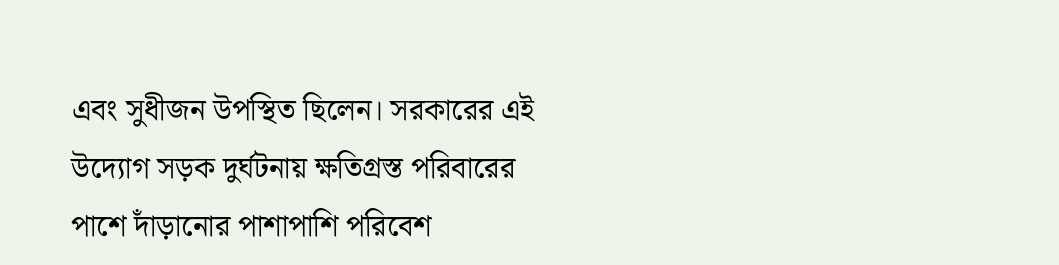এবং সুধীজন উপস্থিত ছিলেন। সরকারের এই উদ্যোগ সড়ক দুর্ঘটনায় ক্ষতিগ্রস্ত পরিবারের পাশে দাঁড়ানোর পাশাপাশি পরিবেশ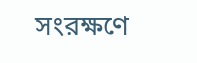সংরক্ষণে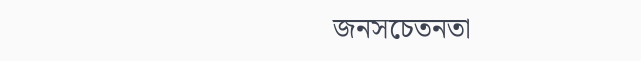জনসচেতনতা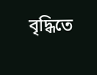বৃদ্ধিতে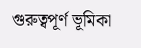গুরুত্বপূর্ণ ভূমিকা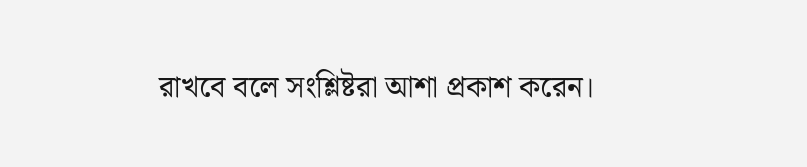রাখবে বলে সংশ্লিষ্টরা আশা প্রকাশ করেন।